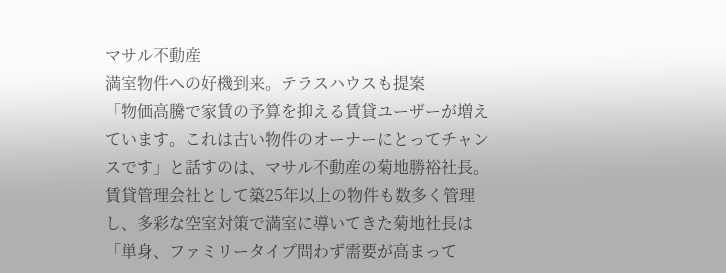マサル不動産
満室物件への好機到来。テラスハウスも提案
「物価高騰で家賃の予算を抑える賃貸ユーザーが増えています。これは古い物件のオーナーにとってチャンスです」と話すのは、マサル不動産の菊地勝裕社長。
賃貸管理会社として築25年以上の物件も数多く管理し、多彩な空室対策で満室に導いてきた菊地社長は「単身、ファミリータイプ問わず需要が高まって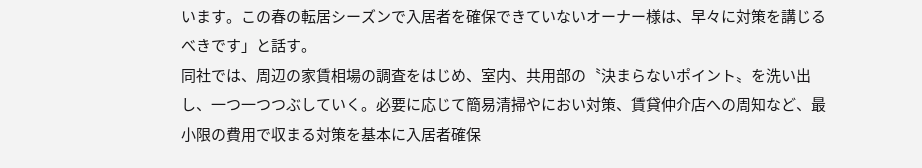います。この春の転居シーズンで入居者を確保できていないオーナー様は、早々に対策を講じるべきです」と話す。
同社では、周辺の家賃相場の調査をはじめ、室内、共用部の〝決まらないポイント〟を洗い出し、一つ一つつぶしていく。必要に応じて簡易清掃やにおい対策、賃貸仲介店への周知など、最小限の費用で収まる対策を基本に入居者確保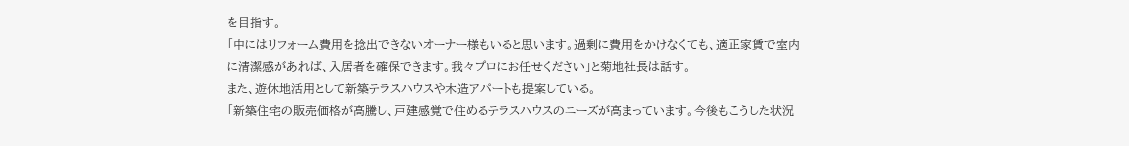を目指す。
「中にはリフォーム費用を捻出できないオーナー様もいると思います。過剰に費用をかけなくても、適正家賃で室内に清潔感があれば、入居者を確保できます。我々プロにお任せください」と菊地社長は話す。
また、遊休地活用として新築テラスハウスや木造アパートも提案している。
「新築住宅の販売価格が高騰し、戸建感覚で住めるテラスハウスのニーズが高まっています。今後もこうした状況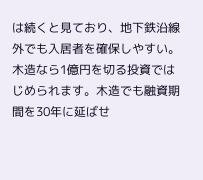は続くと見ており、地下鉄沿線外でも入居者を確保しやすい。木造なら1億円を切る投資ではじめられます。木造でも融資期間を30年に延ばせ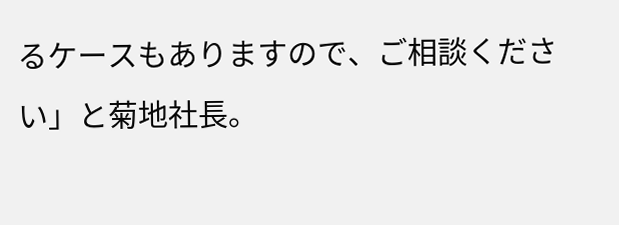るケースもありますので、ご相談ください」と菊地社長。